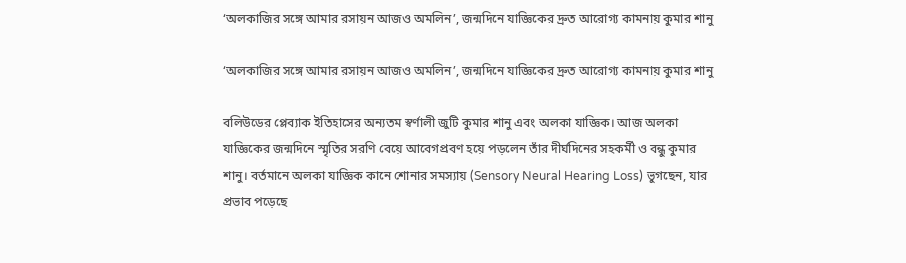‘অলকাজির সঙ্গে আমার রসায়ন আজও অমলিন’, জন্মদিনে যাজ্ঞিকের দ্রুত আরোগ্য কামনায় কুমার শানু

‘অলকাজির সঙ্গে আমার রসায়ন আজও অমলিন’, জন্মদিনে যাজ্ঞিকের দ্রুত আরোগ্য কামনায় কুমার শানু

বলিউডের প্লেব্যাক ইতিহাসের অন্যতম স্বর্ণালী জুটি কুমার শানু এবং অলকা যাজ্ঞিক। আজ অলকা যাজ্ঞিকের জন্মদিনে স্মৃতির সরণি বেয়ে আবেগপ্রবণ হয়ে পড়লেন তাঁর দীর্ঘদিনের সহকর্মী ও বন্ধু কুমার শানু। বর্তমানে অলকা যাজ্ঞিক কানে শোনার সমস্যায় (Sensory Neural Hearing Loss) ভুগছেন, যার প্রভাব পড়েছে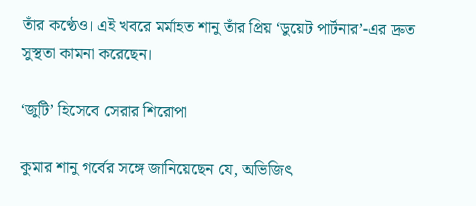তাঁর কণ্ঠেও। এই খবরে মর্মাহত শানু তাঁর প্রিয় ‘ডুয়েট পার্টনার’-এর দ্রুত সুস্থতা কামনা করেছেন।

‘জুটি’ হিসেবে সেরার শিরোপা

কুমার শানু গর্বের সঙ্গে জানিয়েছেন যে, অভিজিৎ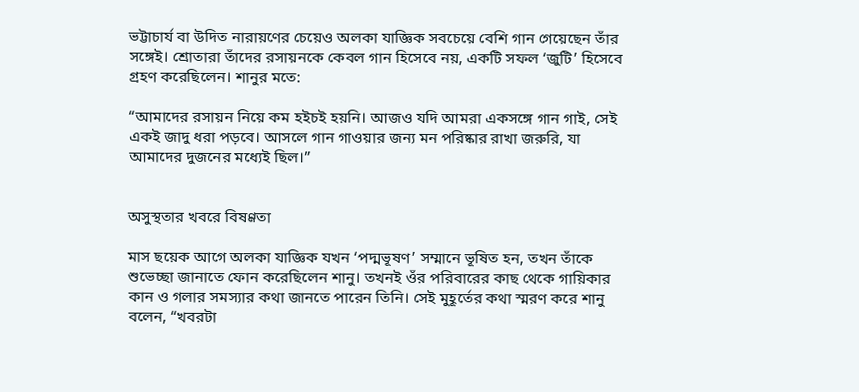ভট্টাচার্য বা উদিত নারায়ণের চেয়েও অলকা যাজ্ঞিক সবচেয়ে বেশি গান গেয়েছেন তাঁর সঙ্গেই। শ্রোতারা তাঁদের রসায়নকে কেবল গান হিসেবে নয়, একটি সফল ‘জুটি’ হিসেবে গ্রহণ করেছিলেন। শানুর মতে:

“আমাদের রসায়ন নিয়ে কম হইচই হয়নি। আজও যদি আমরা একসঙ্গে গান গাই, সেই একই জাদু ধরা পড়বে। আসলে গান গাওয়ার জন্য মন পরিষ্কার রাখা জরুরি, যা আমাদের দুজনের মধ্যেই ছিল।”


অসুস্থতার খবরে বিষণ্ণতা

মাস ছয়েক আগে অলকা যাজ্ঞিক যখন ‘পদ্মভূষণ’ সম্মানে ভূষিত হন, তখন তাঁকে শুভেচ্ছা জানাতে ফোন করেছিলেন শানু। তখনই ওঁর পরিবারের কাছ থেকে গায়িকার কান ও গলার সমস্যার কথা জানতে পারেন তিনি। সেই মুহূর্তের কথা স্মরণ করে শানু বলেন, “খবরটা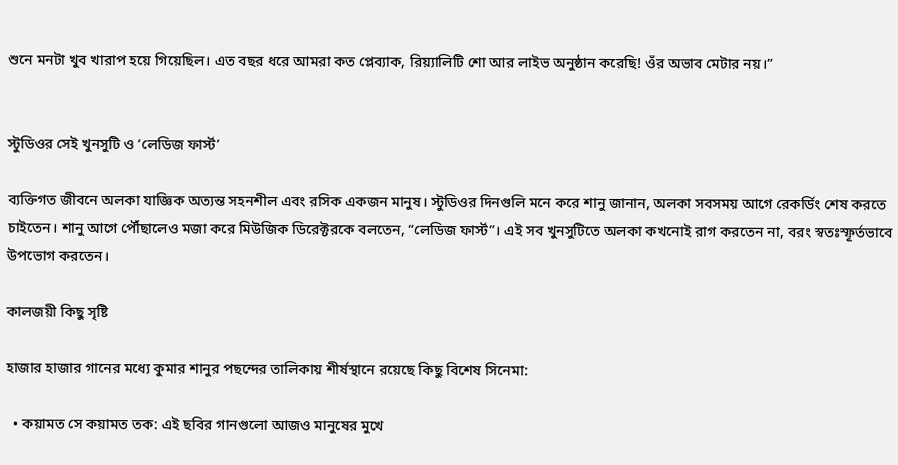শুনে মনটা খুব খারাপ হয়ে গিয়েছিল। এত বছর ধরে আমরা কত প্লেব্যাক, রিয়্যালিটি শো আর লাইভ অনুষ্ঠান করেছি! ওঁর অভাব মেটার নয়।”


স্টুডিওর সেই খুনসুটি ও ‘লেডিজ ফার্স্ট’

ব্যক্তিগত জীবনে অলকা যাজ্ঞিক অত্যন্ত সহনশীল এবং রসিক একজন মানুষ। স্টুডিওর দিনগুলি মনে করে শানু জানান, অলকা সবসময় আগে রেকর্ডিং শেষ করতে চাইতেন। শানু আগে পৌঁছালেও মজা করে মিউজিক ডিরেক্টরকে বলতেন, “লেডিজ ফার্স্ট”। এই সব খুনসুটিতে অলকা কখনোই রাগ করতেন না, বরং স্বতঃস্ফূর্তভাবে উপভোগ করতেন।

কালজয়ী কিছু সৃষ্টি

হাজার হাজার গানের মধ্যে কুমার শানুর পছন্দের তালিকায় শীর্ষস্থানে রয়েছে কিছু বিশেষ সিনেমা:

  • কয়ামত সে কয়ামত তক: এই ছবির গানগুলো আজও মানুষের মুখে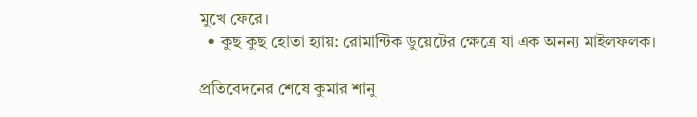মুখে ফেরে।
  • কুছ কুছ হোতা হ্যায়: রোমান্টিক ডুয়েটের ক্ষেত্রে যা এক অনন্য মাইলফলক।

প্রতিবেদনের শেষে কুমার শানু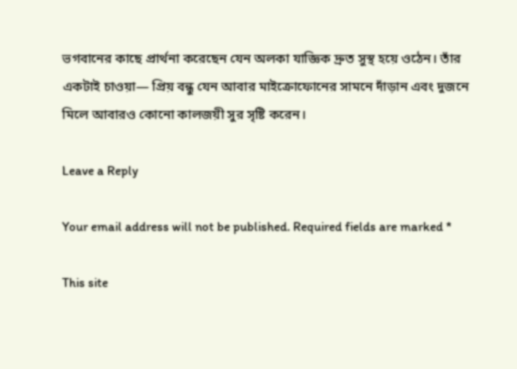ভগবানের কাছে প্রার্থনা করেছেন যেন অলকা যাজ্ঞিক দ্রুত সুস্থ হয়ে ওঠেন। তাঁর একটাই চাওয়া— প্রিয় বন্ধু যেন আবার মাইক্রোফোনের সামনে দাঁড়ান এবং দুজনে মিলে আবারও কোনো কালজয়ী সুর সৃষ্টি করেন।

Leave a Reply

Your email address will not be published. Required fields are marked *

This site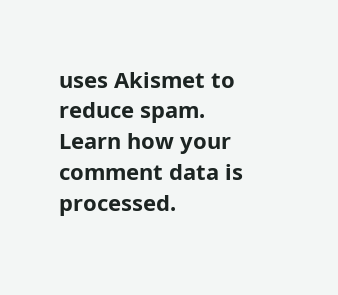uses Akismet to reduce spam. Learn how your comment data is processed.